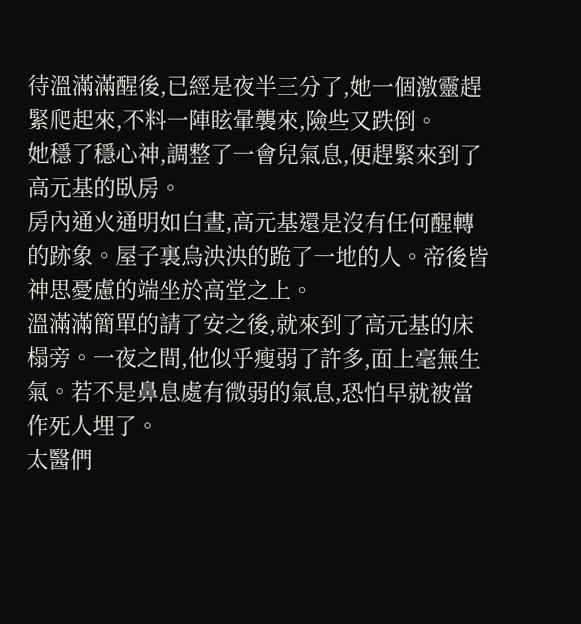待溫滿滿醒後,已經是夜半三分了,她一個激靈趕緊爬起來,不料一陣眩暈襲來,險些又跌倒。
她穩了穩心神,調整了一會兒氣息,便趕緊來到了高元基的臥房。
房內通火通明如白晝,高元基還是沒有任何醒轉的跡象。屋子裏烏泱泱的跪了一地的人。帝後皆神思憂慮的端坐於高堂之上。
溫滿滿簡單的請了安之後,就來到了高元基的床榻旁。一夜之間,他似乎瘦弱了許多,面上毫無生氣。若不是鼻息處有微弱的氣息,恐怕早就被當作死人埋了。
太醫們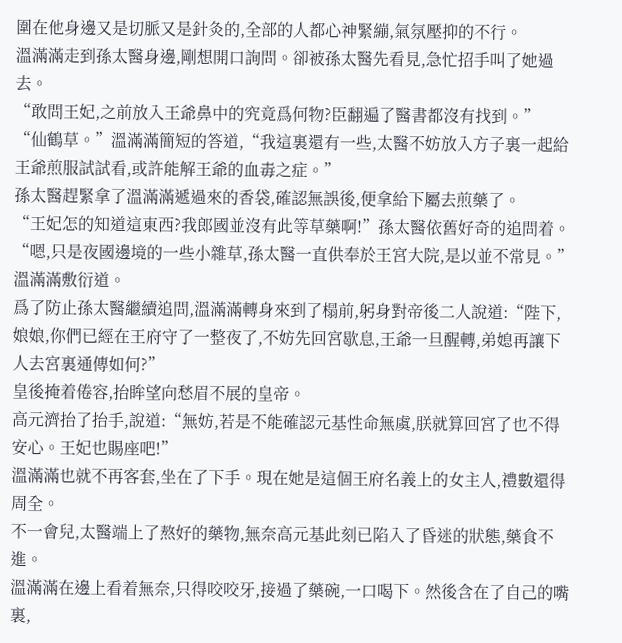圍在他身邊又是切脈又是針灸的,全部的人都心神緊繃,氣氛壓抑的不行。
溫滿滿走到孫太醫身邊,剛想開口詢問。卻被孫太醫先看見,急忙招手叫了她過去。
“敢問王妃,之前放入王爺鼻中的究竟爲何物?臣翻遍了醫書都沒有找到。”
“仙鶴草。”溫滿滿簡短的答道,“我這裏還有一些,太醫不妨放入方子裏一起給王爺煎服試試看,或許能解王爺的血毒之症。”
孫太醫趕緊拿了溫滿滿遞過來的香袋,確認無誤後,便拿給下屬去煎藥了。
“王妃怎的知道這東西?我郎國並沒有此等草藥啊!”孫太醫依舊好奇的追問着。
“嗯,只是夜國邊境的一些小雜草,孫太醫一直供奉於王宮大院,是以並不常見。”溫滿滿敷衍道。
爲了防止孫太醫繼續追問,溫滿滿轉身來到了榻前,躬身對帝後二人說道:“陛下,娘娘,你們已經在王府守了一整夜了,不妨先回宮歇息,王爺一旦醒轉,弟媳再讓下人去宮裏通傳如何?”
皇後掩着倦容,抬眸望向愁眉不展的皇帝。
高元濟抬了抬手,說道:“無妨,若是不能確認元基性命無虞,朕就算回宮了也不得安心。王妃也賜座吧!”
溫滿滿也就不再客套,坐在了下手。現在她是這個王府名義上的女主人,禮數還得周全。
不一會兒,太醫端上了熬好的藥物,無奈高元基此刻已陷入了昏迷的狀態,藥食不進。
溫滿滿在邊上看着無奈,只得咬咬牙,接過了藥碗,一口喝下。然後含在了自己的嘴裏,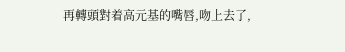再轉頭對着高元基的嘴唇,吻上去了,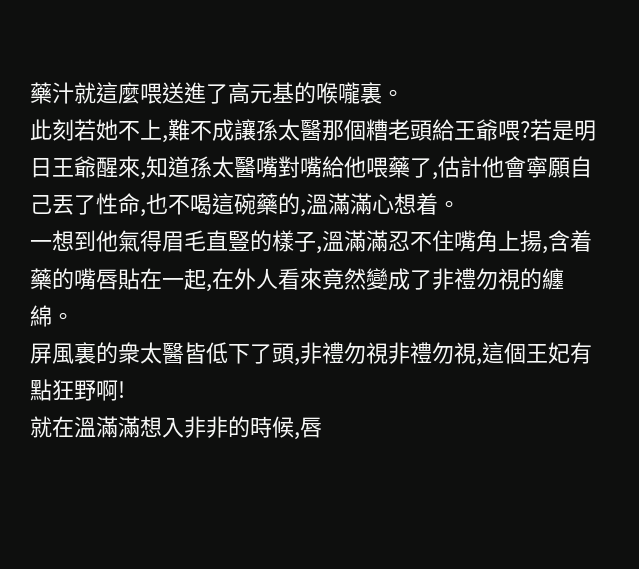藥汁就這麼喂送進了高元基的喉嚨裏。
此刻若她不上,難不成讓孫太醫那個糟老頭給王爺喂?若是明日王爺醒來,知道孫太醫嘴對嘴給他喂藥了,估計他會寧願自己丟了性命,也不喝這碗藥的,溫滿滿心想着。
一想到他氣得眉毛直豎的樣子,溫滿滿忍不住嘴角上揚,含着藥的嘴唇貼在一起,在外人看來竟然變成了非禮勿視的纏綿。
屏風裏的衆太醫皆低下了頭,非禮勿視非禮勿視,這個王妃有點狂野啊!
就在溫滿滿想入非非的時候,唇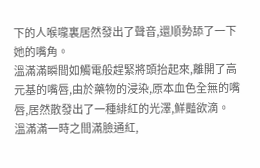下的人喉嚨裏居然發出了聲音,還順勢舔了一下她的嘴角。
溫滿滿瞬間如觸電般趕緊將頭抬起來,離開了高元基的嘴唇,由於藥物的浸染,原本血色全無的嘴唇,居然散發出了一種緋紅的光澤,鮮豔欲滴。
溫滿滿一時之間滿臉通紅,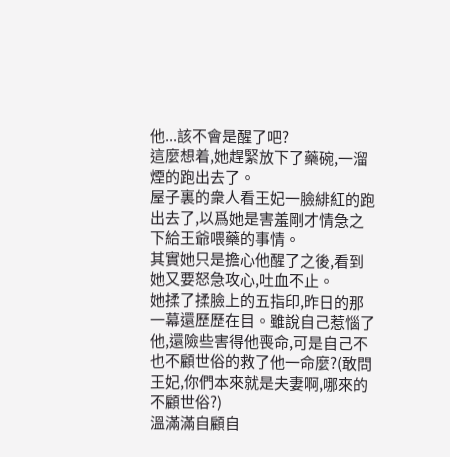他...該不會是醒了吧?
這麼想着,她趕緊放下了藥碗,一溜煙的跑出去了。
屋子裏的衆人看王妃一臉緋紅的跑出去了,以爲她是害羞剛才情急之下給王爺喂藥的事情。
其實她只是擔心他醒了之後,看到她又要怒急攻心,吐血不止。
她揉了揉臉上的五指印,昨日的那一幕還歷歷在目。雖說自己惹惱了他,還險些害得他喪命,可是自己不也不顧世俗的救了他一命麼?(敢問王妃,你們本來就是夫妻啊,哪來的不顧世俗?)
溫滿滿自顧自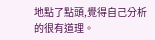地點了點頭,覺得自己分析的很有道理。